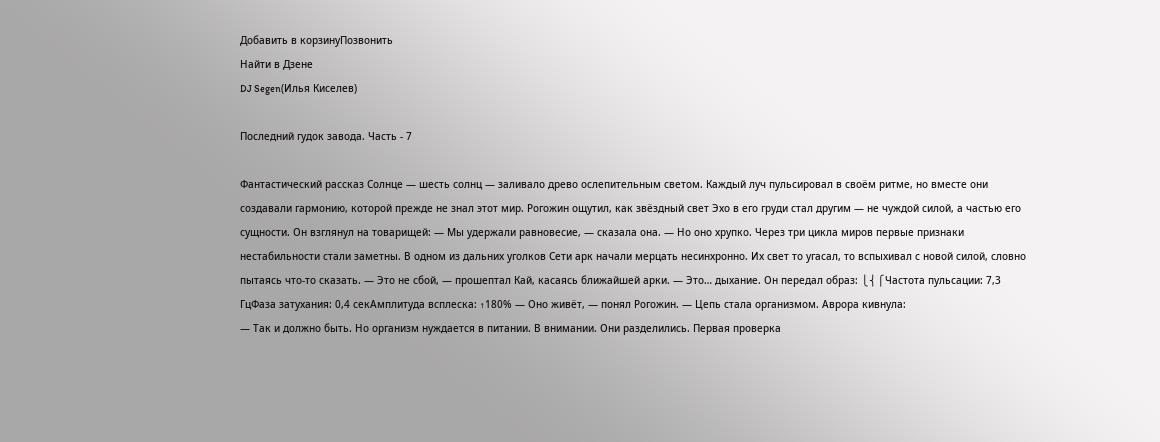Добавить в корзинуПозвонить
Найти в Дзене
DJ Segen(Илья Киселев)

Последний гудок завода. Часть - 7

Фантастический рассказ Солнце — шесть солнц — заливало древо ослепительным светом. Каждый луч пульсировал в своём ритме, но вместе они создавали гармонию, которой прежде не знал этот мир. Рогожин ощутил, как звёздный свет Эхо в его груди стал другим — не чуждой силой, а частью его сущности. Он взглянул на товарищей: — Мы удержали равновесие, — сказала она. — Но оно хрупко. Через три цикла миров первые признаки нестабильности стали заметны. В одном из дальних уголков Сети арк начали мерцать несинхронно. Их свет то угасал, то вспыхивал с новой силой, словно пытаясь что‑то сказать. — Это не сбой, — прошептал Кай, касаясь ближайшей арки. — Это… дыхание. Он передал образ: ⎩⎨⎧Частота пульсации: 7,3 ГцФаза затухания: 0,4 секАмплитуда всплеска: ↑180% — Оно живёт, — понял Рогожин. — Цепь стала организмом. Аврора кивнула:
— Так и должно быть. Но организм нуждается в питании. В внимании. Они разделились. Первая проверка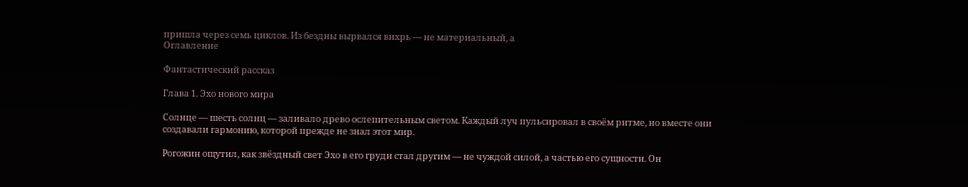пришла через семь циклов. Из бездны вырвался вихрь — не материальный, а
Оглавление

Фантастический рассказ

Глава 1. Эхо нового мира

Солнце — шесть солнц — заливало древо ослепительным светом. Каждый луч пульсировал в своём ритме, но вместе они создавали гармонию, которой прежде не знал этот мир.

Рогожин ощутил, как звёздный свет Эхо в его груди стал другим — не чуждой силой, а частью его сущности. Он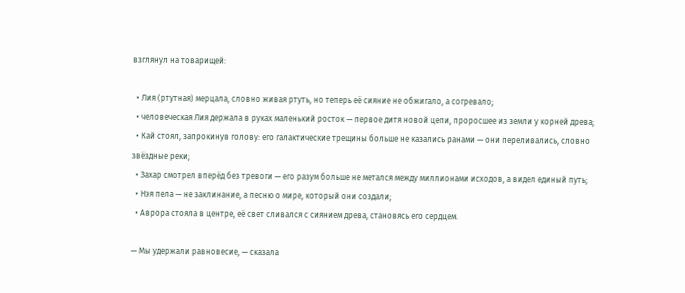взглянул на товарищей:

  • Лия (ртутная) мерцала, словно живая ртуть, но теперь её сияние не обжигало, а согревало;
  • человеческая Лия держала в руках маленький росток — первое дитя новой цепи, проросшее из земли у корней древа;
  • Кай стоял, запрокинув голову: его галактические трещины больше не казались ранами — они переливались, словно звёздные реки;
  • Захар смотрел вперёд без тревоги — его разум больше не метался между миллионами исходов, а видел единый путь;
  • Нэя пела — не заклинание, а песню о мире, который они создали;
  • Аврора стояла в центре, её свет сливался с сиянием древа, становясь его сердцем.

— Мы удержали равновесие, — сказала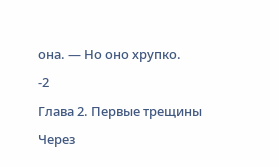она. — Но оно хрупко.

-2

Глава 2. Первые трещины

Через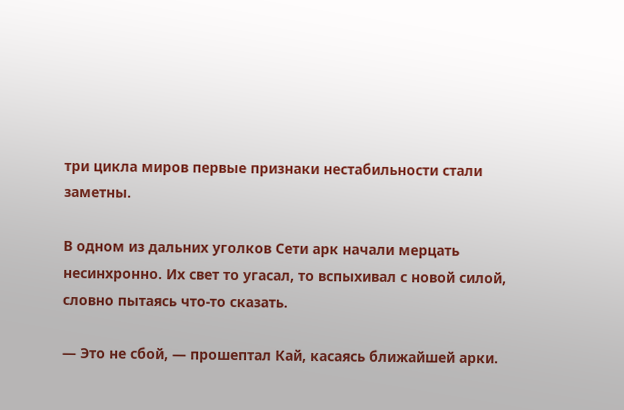три цикла миров первые признаки нестабильности стали заметны.

В одном из дальних уголков Сети арк начали мерцать несинхронно. Их свет то угасал, то вспыхивал с новой силой, словно пытаясь что‑то сказать.

— Это не сбой, — прошептал Кай, касаясь ближайшей арки.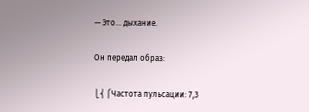— Это… дыхание.

Он передал образ:

⎩⎨⎧Частота пульсации: 7,3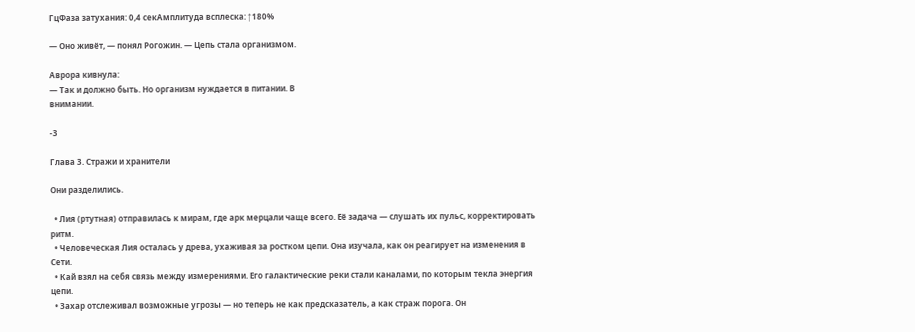ГцФаза затухания: 0,4 секАмплитуда всплеска: ↑180%

— Оно живёт, — понял Рогожин. — Цепь стала организмом.

Аврора кивнула:
— Так и должно быть. Но организм нуждается в питании. В
внимании.

-3

Глава 3. Стражи и хранители

Они разделились.

  • Лия (ртутная) отправилась к мирам, где арк мерцали чаще всего. Её задача — слушать их пульс, корректировать ритм.
  • Человеческая Лия осталась у древа, ухаживая за ростком цепи. Она изучала, как он реагирует на изменения в Сети.
  • Кай взял на себя связь между измерениями. Его галактические реки стали каналами, по которым текла энергия цепи.
  • Захар отслеживал возможные угрозы — но теперь не как предсказатель, а как страж порога. Он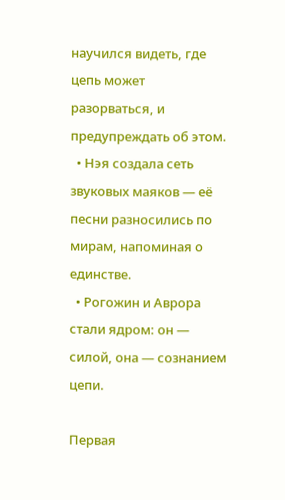научился видеть, где цепь может разорваться, и предупреждать об этом.
  • Нэя создала сеть звуковых маяков — её песни разносились по мирам, напоминая о единстве.
  • Рогожин и Аврора стали ядром: он — силой, она — сознанием цепи.

Первая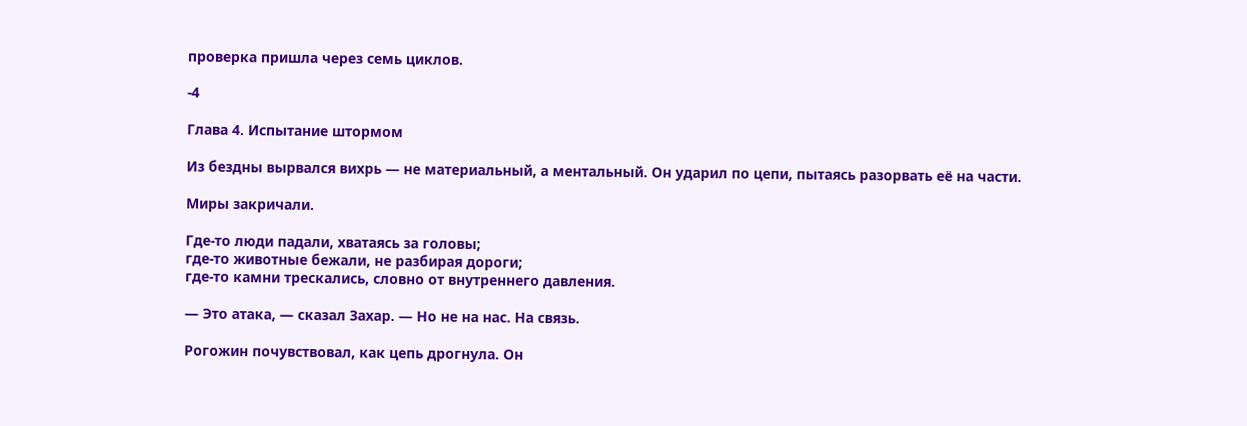проверка пришла через семь циклов.

-4

Глава 4. Испытание штормом

Из бездны вырвался вихрь — не материальный, а ментальный. Он ударил по цепи, пытаясь разорвать её на части.

Миры закричали.

Где‑то люди падали, хватаясь за головы;
где‑то животные бежали, не разбирая дороги;
где‑то камни трескались, словно от внутреннего давления.

— Это атака, — сказал Захар. — Но не на нас. На связь.

Рогожин почувствовал, как цепь дрогнула. Он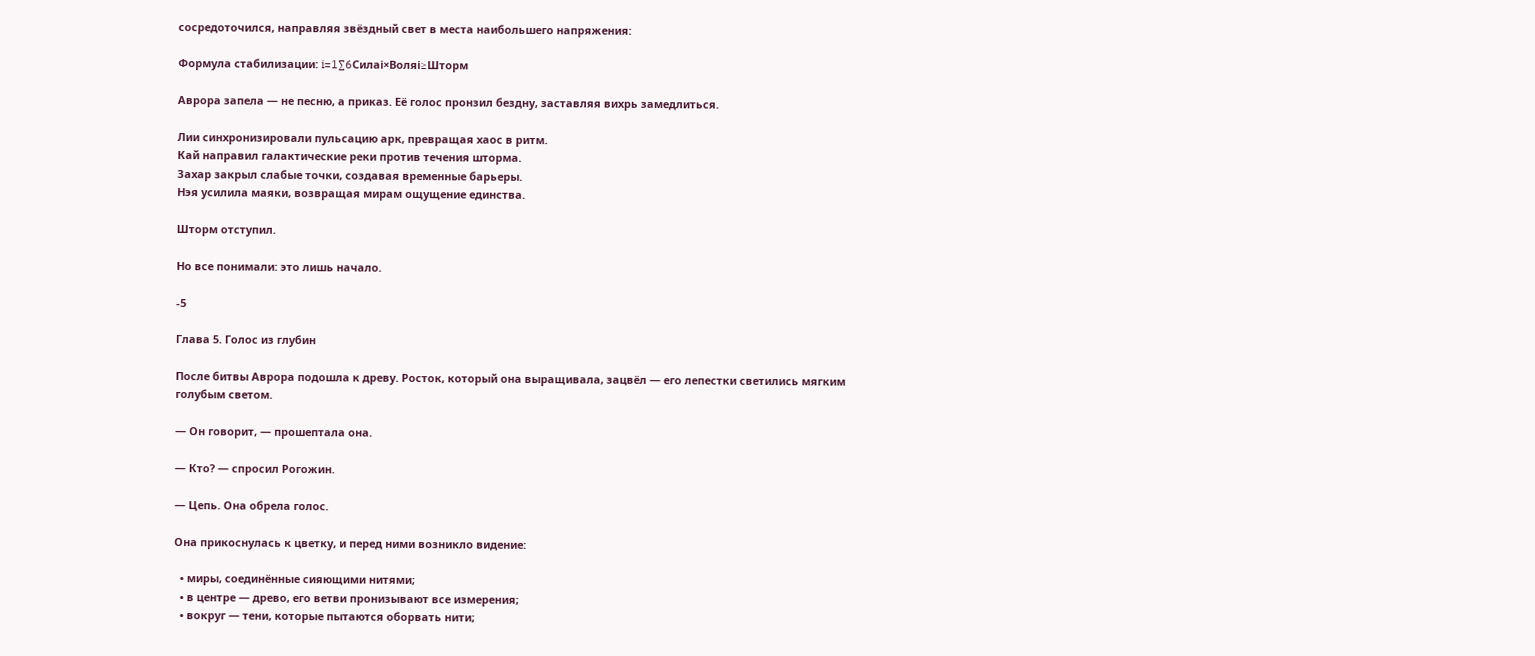сосредоточился, направляя звёздный свет в места наибольшего напряжения:

Формула стабилизации: i=1∑6Силаi×Воляi≥Шторм

Аврора запела — не песню, а приказ. Её голос пронзил бездну, заставляя вихрь замедлиться.

Лии синхронизировали пульсацию арк, превращая хаос в ритм.
Кай направил галактические реки против течения шторма.
Захар закрыл слабые точки, создавая временные барьеры.
Нэя усилила маяки, возвращая мирам ощущение единства.

Шторм отступил.

Но все понимали: это лишь начало.

-5

Глава 5. Голос из глубин

После битвы Аврора подошла к древу. Росток, который она выращивала, зацвёл — его лепестки светились мягким голубым светом.

— Он говорит, — прошептала она.

— Кто? — спросил Рогожин.

— Цепь. Она обрела голос.

Она прикоснулась к цветку, и перед ними возникло видение:

  • миры, соединённые сияющими нитями;
  • в центре — древо, его ветви пронизывают все измерения;
  • вокруг — тени, которые пытаются оборвать нити;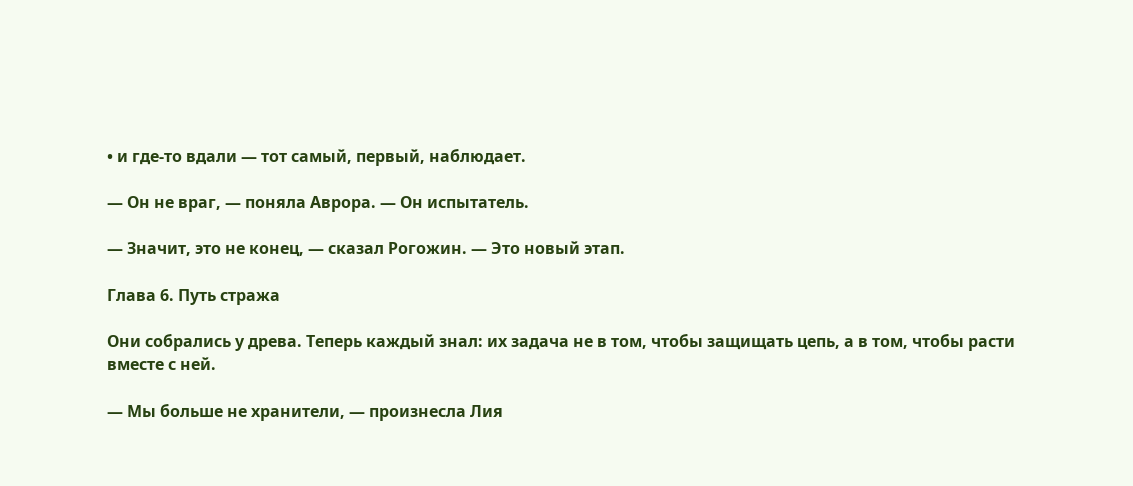• и где‑то вдали — тот самый, первый, наблюдает.

— Он не враг, — поняла Аврора. — Он испытатель.

— Значит, это не конец, — сказал Рогожин. — Это новый этап.

Глава 6. Путь стража

Они собрались у древа. Теперь каждый знал: их задача не в том, чтобы защищать цепь, а в том, чтобы расти вместе с ней.

— Мы больше не хранители, — произнесла Лия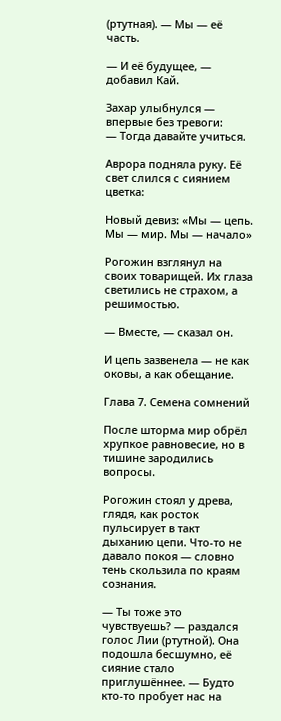(ртутная). — Мы — её часть.

— И её будущее, — добавил Кай.

Захар улыбнулся — впервые без тревоги:
— Тогда давайте учиться.

Аврора подняла руку. Её свет слился с сиянием цветка:

Новый девиз: «Мы — цепь. Мы — мир. Мы — начало»

Рогожин взглянул на своих товарищей. Их глаза светились не страхом, а решимостью.

— Вместе, — сказал он.

И цепь зазвенела — не как оковы, а как обещание.

Глава 7. Семена сомнений

После шторма мир обрёл хрупкое равновесие, но в тишине зародились вопросы.

Рогожин стоял у древа, глядя, как росток пульсирует в такт дыханию цепи. Что‑то не давало покоя — словно тень скользила по краям сознания.

— Ты тоже это чувствуешь? — раздался голос Лии (ртутной). Она подошла бесшумно, её сияние стало приглушённее. — Будто кто‑то пробует нас на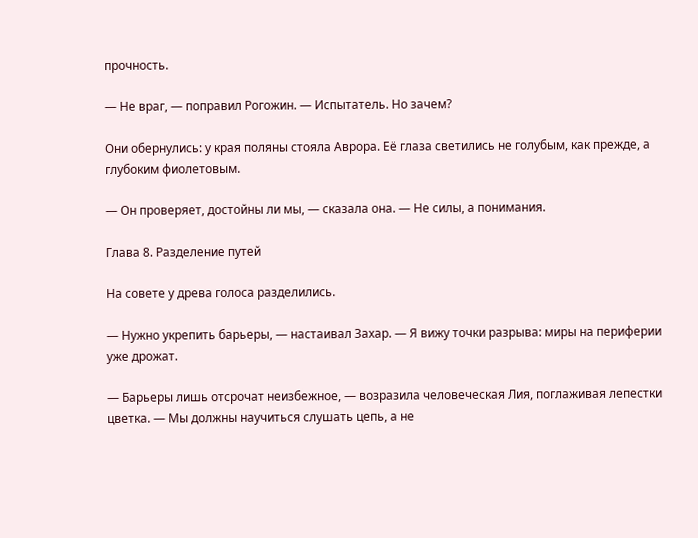прочность.

— Не враг, — поправил Рогожин. — Испытатель. Но зачем?

Они обернулись: у края поляны стояла Аврора. Её глаза светились не голубым, как прежде, а глубоким фиолетовым.

— Он проверяет, достойны ли мы, — сказала она. — Не силы, а понимания.

Глава 8. Разделение путей

На совете у древа голоса разделились.

— Нужно укрепить барьеры, — настаивал Захар. — Я вижу точки разрыва: миры на периферии уже дрожат.

— Барьеры лишь отсрочат неизбежное, — возразила человеческая Лия, поглаживая лепестки цветка. — Мы должны научиться слушать цепь, а не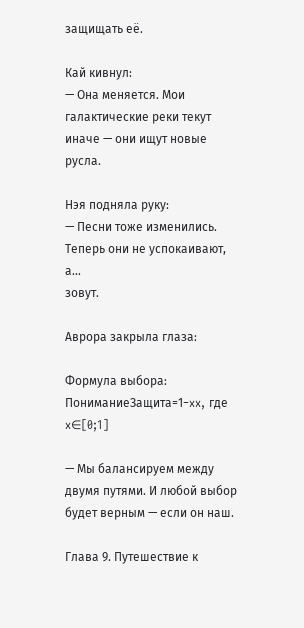защищать её.

Кай кивнул:
— Она меняется. Мои галактические реки текут иначе — они ищут новые русла.

Нэя подняла руку:
— Песни тоже изменились. Теперь они не успокаивают, а…
зовут.

Аврора закрыла глаза:

Формула выбора: ПониманиеЗащита=1−xx, где x∈[0;1]

— Мы балансируем между двумя путями. И любой выбор будет верным — если он наш.

Глава 9. Путешествие к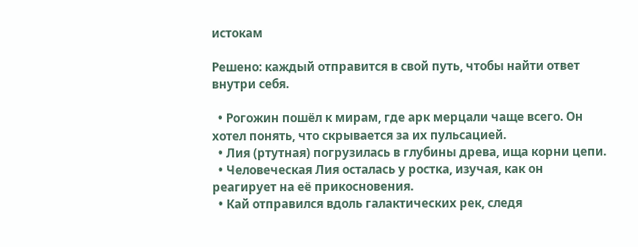истокам

Решено: каждый отправится в свой путь, чтобы найти ответ внутри себя.

  • Рогожин пошёл к мирам, где арк мерцали чаще всего. Он хотел понять, что скрывается за их пульсацией.
  • Лия (ртутная) погрузилась в глубины древа, ища корни цепи.
  • Человеческая Лия осталась у ростка, изучая, как он реагирует на её прикосновения.
  • Кай отправился вдоль галактических рек, следя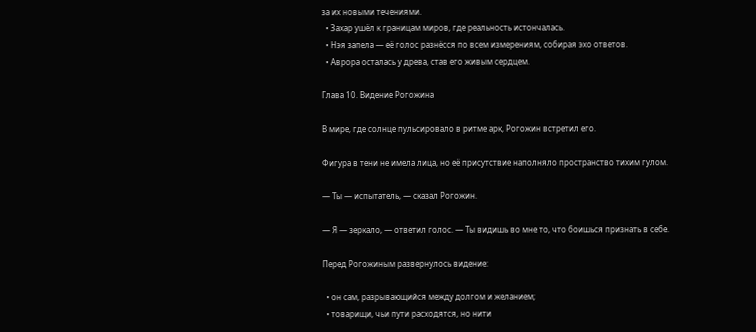за их новыми течениями.
  • Захар ушёл к границам миров, где реальность истончалась.
  • Нэя запела — её голос разнёсся по всем измерениям, собирая эхо ответов.
  • Аврора осталась у древа, став его живым сердцем.

Глава 10. Видение Рогожина

В мире, где солнце пульсировало в ритме арк, Рогожин встретил его.

Фигура в тени не имела лица, но её присутствие наполняло пространство тихим гулом.

— Ты — испытатель, — сказал Рогожин.

— Я — зеркало, — ответил голос. — Ты видишь во мне то, что боишься признать в себе.

Перед Рогожиным развернулось видение:

  • он сам, разрывающийся между долгом и желанием;
  • товарищи, чьи пути расходятся, но нити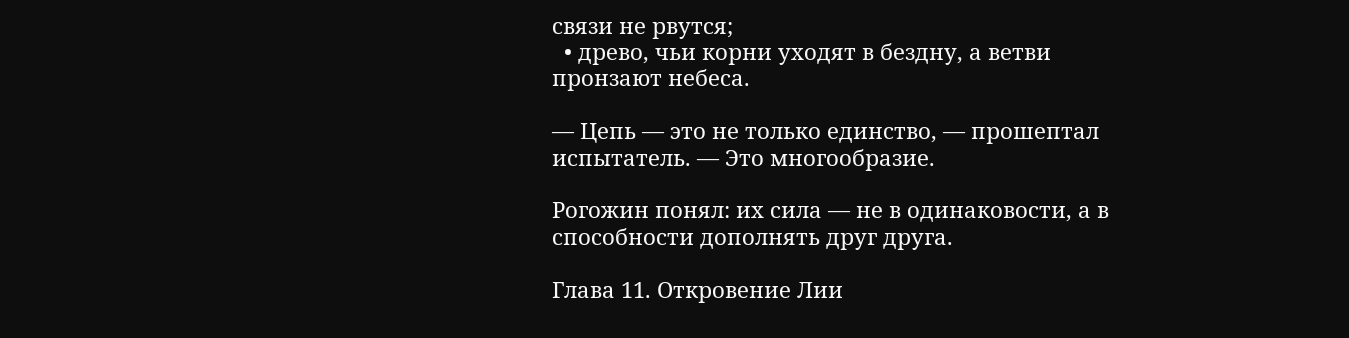связи не рвутся;
  • древо, чьи корни уходят в бездну, а ветви пронзают небеса.

— Цепь — это не только единство, — прошептал испытатель. — Это многообразие.

Рогожин понял: их сила — не в одинаковости, а в способности дополнять друг друга.

Глава 11. Откровение Лии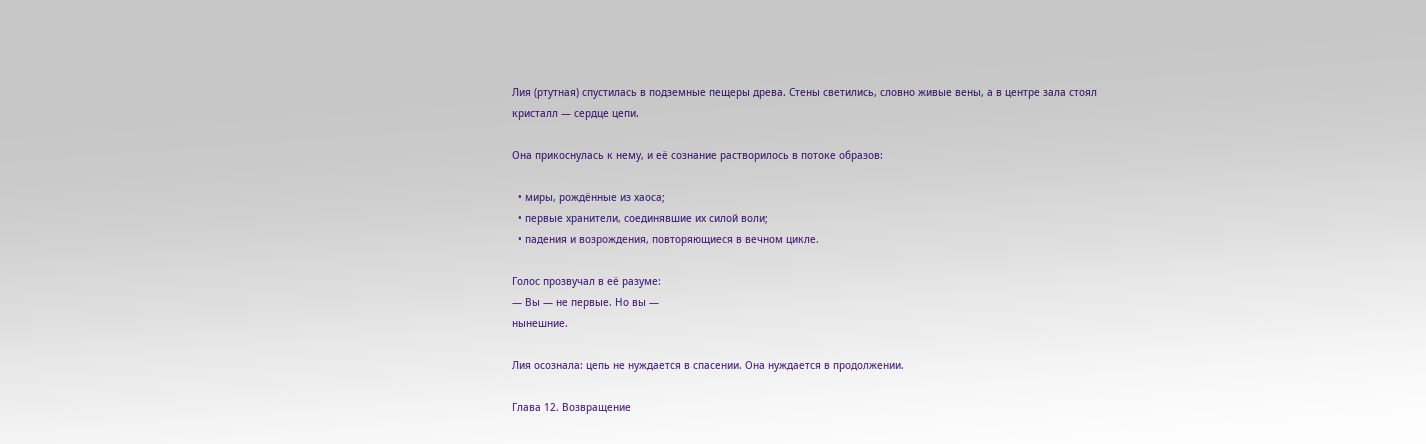Лия (ртутная) спустилась в подземные пещеры древа. Стены светились, словно живые вены, а в центре зала стоял кристалл — сердце цепи.

Она прикоснулась к нему, и её сознание растворилось в потоке образов:

  • миры, рождённые из хаоса;
  • первые хранители, соединявшие их силой воли;
  • падения и возрождения, повторяющиеся в вечном цикле.

Голос прозвучал в её разуме:
— Вы — не первые. Но вы —
нынешние.

Лия осознала: цепь не нуждается в спасении. Она нуждается в продолжении.

Глава 12. Возвращение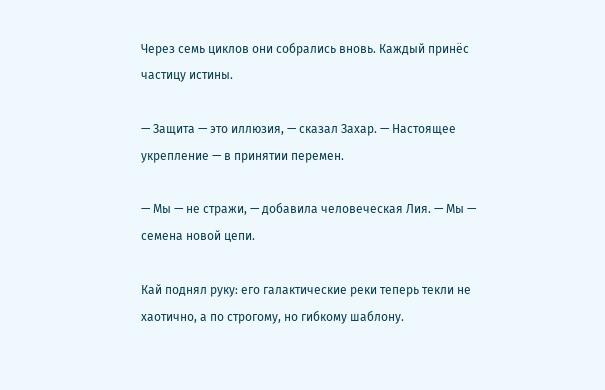Через семь циклов они собрались вновь. Каждый принёс частицу истины.

— Защита — это иллюзия, — сказал Захар. — Настоящее укрепление — в принятии перемен.

— Мы — не стражи, — добавила человеческая Лия. — Мы — семена новой цепи.

Кай поднял руку: его галактические реки теперь текли не хаотично, а по строгому, но гибкому шаблону.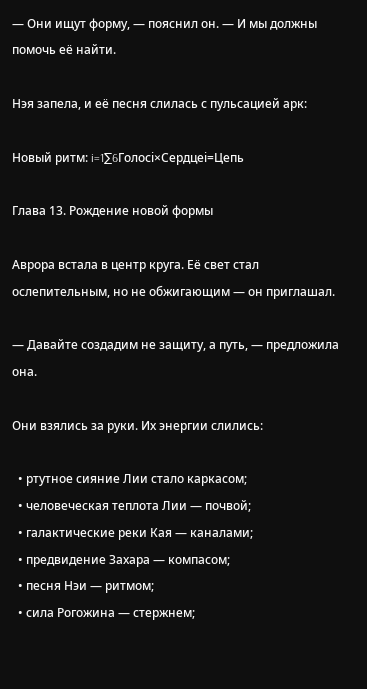— Они ищут форму, — пояснил он. — И мы должны помочь её найти.

Нэя запела, и её песня слилась с пульсацией арк:

Новый ритм: i=1∑6Голосi×Сердцеi=Цепь

Глава 13. Рождение новой формы

Аврора встала в центр круга. Её свет стал ослепительным, но не обжигающим — он приглашал.

— Давайте создадим не защиту, а путь, — предложила она.

Они взялись за руки. Их энергии слились:

  • ртутное сияние Лии стало каркасом;
  • человеческая теплота Лии — почвой;
  • галактические реки Кая — каналами;
  • предвидение Захара — компасом;
  • песня Нэи — ритмом;
  • сила Рогожина — стержнем;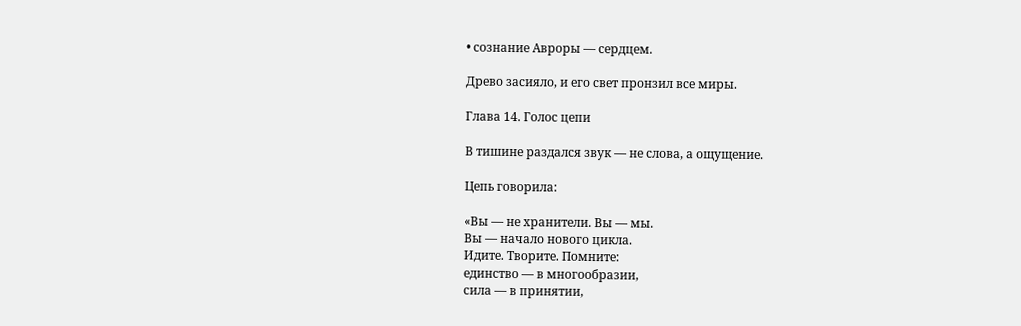• сознание Авроры — сердцем.

Древо засияло, и его свет пронзил все миры.

Глава 14. Голос цепи

В тишине раздался звук — не слова, а ощущение.

Цепь говорила:

«Вы — не хранители. Вы — мы.
Вы — начало нового цикла.
Идите. Творите. Помните:
единство — в многообразии,
сила — в принятии,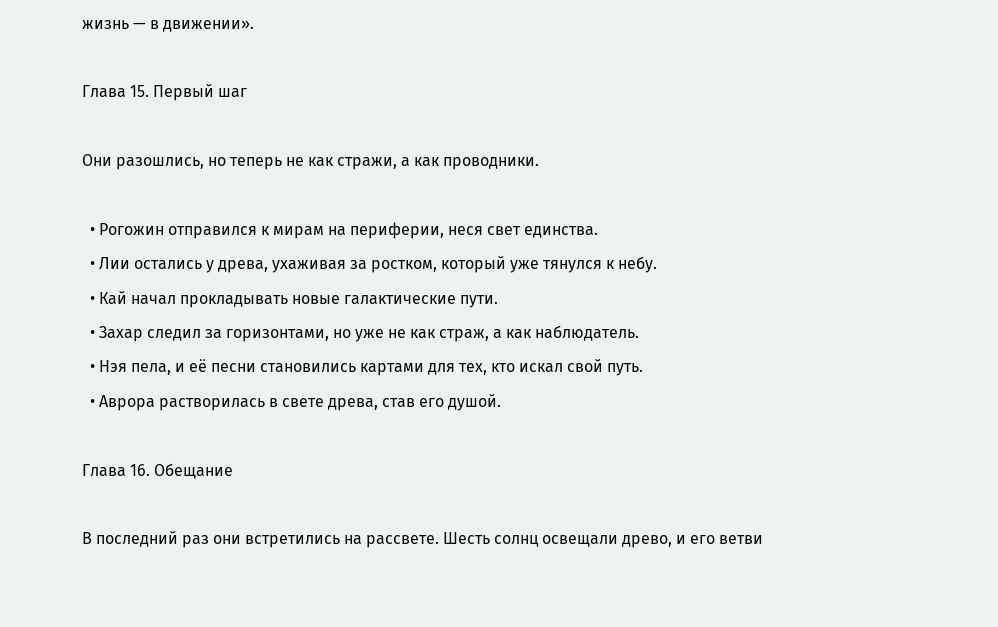жизнь — в движении».

Глава 15. Первый шаг

Они разошлись, но теперь не как стражи, а как проводники.

  • Рогожин отправился к мирам на периферии, неся свет единства.
  • Лии остались у древа, ухаживая за ростком, который уже тянулся к небу.
  • Кай начал прокладывать новые галактические пути.
  • Захар следил за горизонтами, но уже не как страж, а как наблюдатель.
  • Нэя пела, и её песни становились картами для тех, кто искал свой путь.
  • Аврора растворилась в свете древа, став его душой.

Глава 16. Обещание

В последний раз они встретились на рассвете. Шесть солнц освещали древо, и его ветви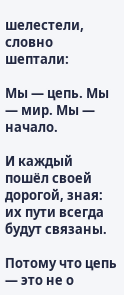шелестели, словно шептали:

Мы — цепь. Мы — мир. Мы — начало.

И каждый пошёл своей дорогой, зная: их пути всегда будут связаны.

Потому что цепь — это не о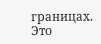границах.
Это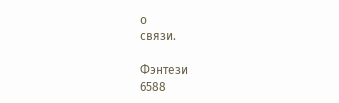о
связи.

Фэнтези
6588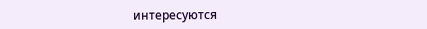интересуются